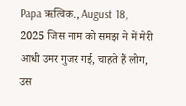Papa ऋत्विक., August 18, 2025 जिस नाम को समझ ने में मेरी आधी उमर गुजर गई, चाहते हैं लोग, उस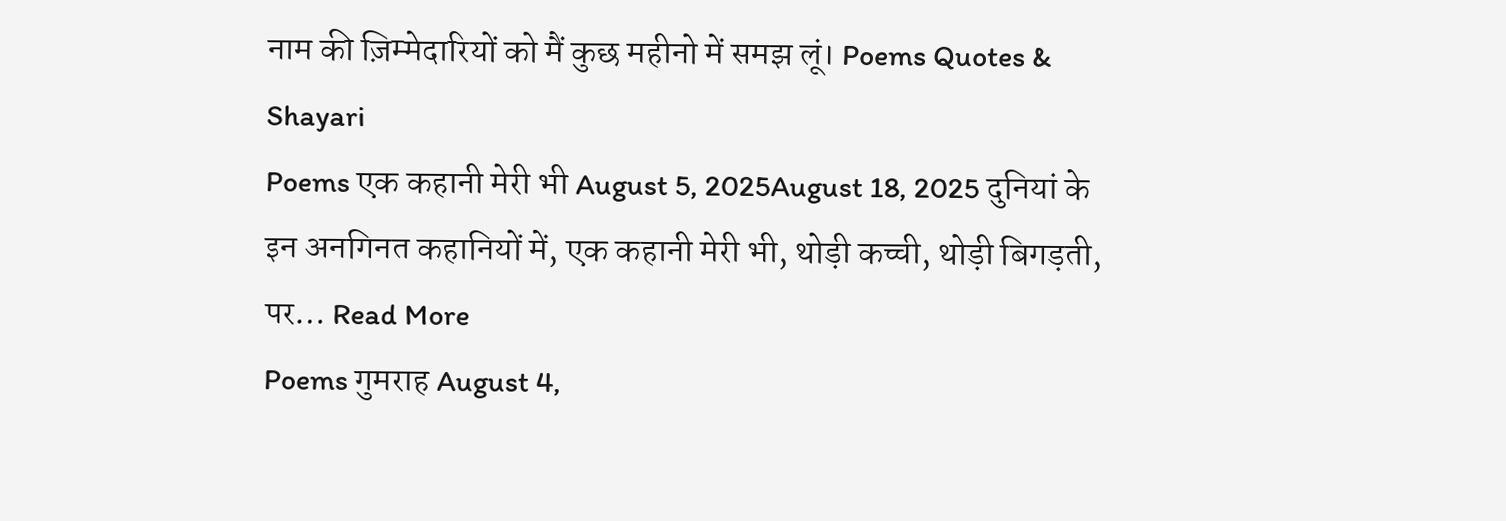नाम की ज़िम्मेदारियों को मैं कुछ महीनो में समझ लूं। Poems Quotes & Shayari
Poems एक कहानी मेरी भी August 5, 2025August 18, 2025 दुनियां के इन अनगिनत कहानियों में, एक कहानी मेरी भी, थोड़ी कच्ची, थोड़ी बिगड़ती, पर… Read More
Poems गुमराह August 4,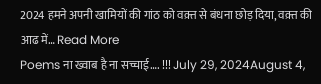2024 हमने अपनी खामियों की गांठ को वक़्त से बंधना छोड़ दिया, वक़्त की आढ में… Read More
Poems ना ख्वाब है ना सच्चाई…. !!! July 29, 2024August 4,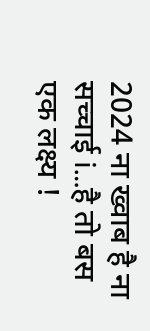2024 ना ख्वाब है ना सच्चाई i…है तो बस एक लक्ष्य !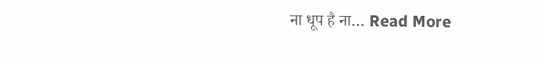ना धूप है ना… Read More